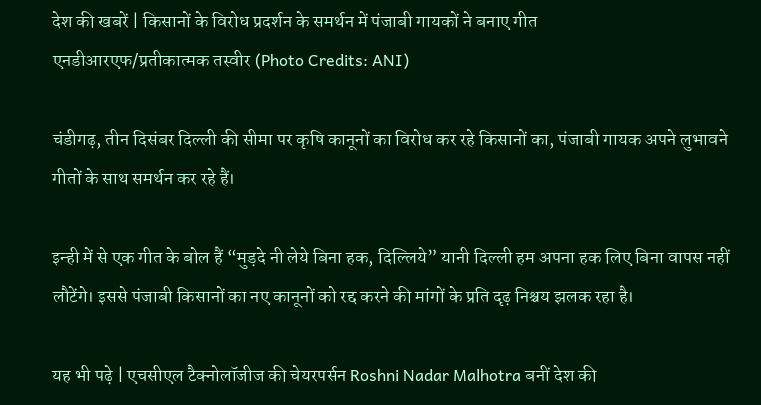देश की खबरें | किसानों के विरोध प्रदर्शन के समर्थन में पंजाबी गायकों ने बनाए गीत
एनडीआरएफ/प्रतीकात्मक तस्वीर (Photo Credits: ANI)

चंडीगढ़, तीन दिसंबर दिल्ली की सीमा पर कृषि कानूनों का विरोध कर रहे किसानों का, पंजाबी गायक अपने लुभावने गीतों के साथ समर्थन कर रहे हैं।

इन्ही में से एक गीत के बोल हैं “मुड़दे नी लेये बिना हक, दिल्लिये” यानी दिल्ली हम अपना हक लिए बिना वापस नहीं लौटेंगे। इससे पंजाबी किसानों का नए कानूनों को रद्द करने की मांगों के प्रति दृढ़ निश्चय झलक रहा है।

यह भी पढ़े | एचसीएल टैक्नोलॉजीज की चेयरपर्सन Roshni Nadar Malhotra बनीं देश की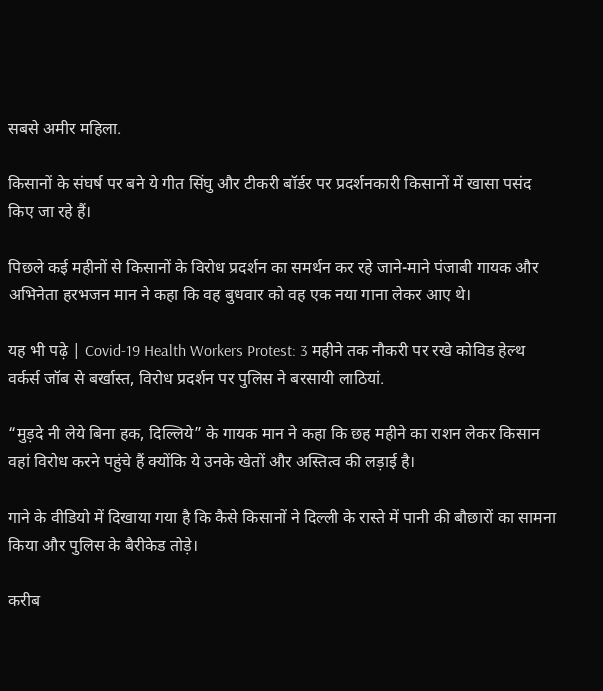सबसे अमीर महिला.

किसानों के संघर्ष पर बने ये गीत सिंघु और टीकरी बॉर्डर पर प्रदर्शनकारी किसानों में खासा पसंद किए जा रहे हैं।

पिछले कई महीनों से किसानों के विरोध प्रदर्शन का समर्थन कर रहे जाने-माने पंजाबी गायक और अभिनेता हरभजन मान ने कहा कि वह बुधवार को वह एक नया गाना लेकर आए थे।

यह भी पढ़े | Covid-19 Health Workers Protest: 3 महीने तक नौकरी पर रखे कोविड हेल्थ वर्कर्स जॉब से बर्खास्त, विरोध प्रदर्शन पर पुलिस ने बरसायी लाठियां.

“मुड़दे नी लेये बिना हक, दिल्लिये” के गायक मान ने कहा कि छह महीने का राशन लेकर किसान वहां विरोध करने पहुंचे हैं क्योंकि ये उनके खेतों और अस्तित्व की लड़ाई है।

गाने के वीडियो में दिखाया गया है कि कैसे किसानों ने दिल्ली के रास्ते में पानी की बौछारों का सामना किया और पुलिस के बैरीकेड तोड़े।

करीब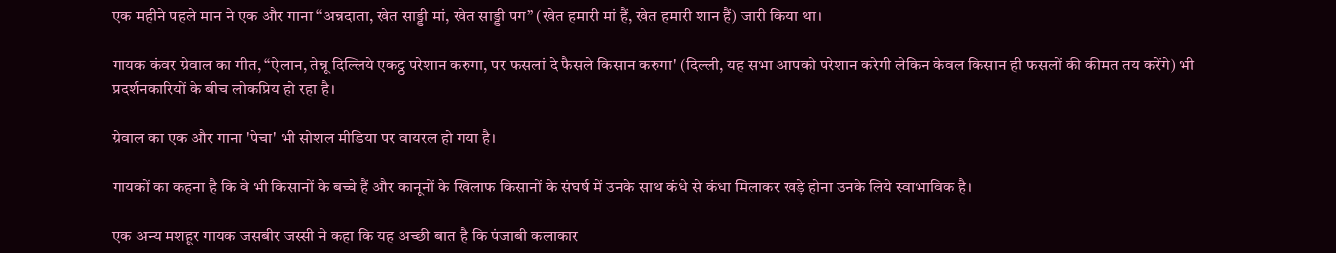एक महीने पहले मान ने एक और गाना “अन्नदाता, खेत साड्डी मां, खेत साड्डी पग” (खेत हमारी मां हैं, खेत हमारी शान हैं) जारी किया था।

गायक कंवर ग्रेवाल का गीत, “ऐलान, तेन्नू दिल्लिये एकट्ठ परेशान करुगा, पर फसलां दे फैसले किसान करुगा' (दिल्ली, यह सभा आपको परेशान करेगी लेकिन केवल किसान ही फसलों की कीमत तय करेंगे) भी प्रदर्शनकारियों के बीच लोकप्रिय हो रहा है।

ग्रेवाल का एक और गाना 'पेचा' भी सोशल मीडिया पर वायरल हो गया है।

गायकों का कहना है कि वे भी किसानों के बच्चे हैं और कानूनों के खिलाफ किसानों के संघर्ष में उनके साथ कंधे से कंधा मिलाकर खड़े होना उनके लिये स्वाभाविक है।

एक अन्य मशहूर गायक जसबीर जस्सी ने कहा कि यह अच्छी बात है कि पंजाबी कलाकार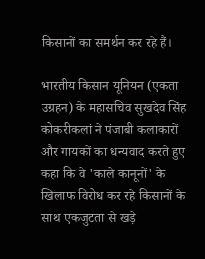किसानों का समर्थन कर रहे हैं।

भारतीय किसान यूनियन (एकता उग्रहन) के महासचिव सुखदेव सिंह कोकरीकलां ने पंजाबी कलाकारों और गायकों का धन्यवाद करते हुए कहा कि वे 'काले कानूनों' के खिलाफ विरोध कर रहे किसानों के साथ एकजुटता से खड़े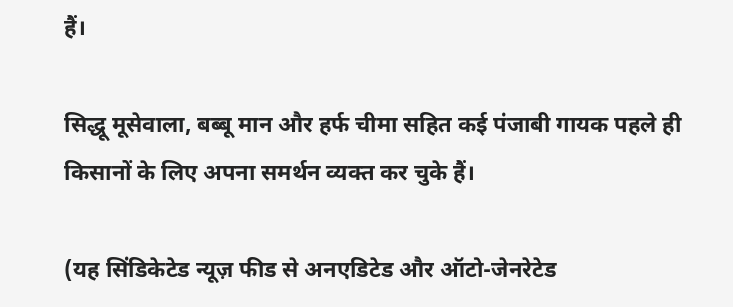हैं।

सिद्धू मूसेवाला, बब्बू मान और हर्फ चीमा सहित कई पंजाबी गायक पहले ही किसानों के लिए अपना समर्थन व्यक्त कर चुके हैं।

(यह सिंडिकेटेड न्यूज़ फीड से अनएडिटेड और ऑटो-जेनरेटेड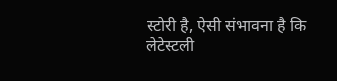स्टोरी है, ऐसी संभावना है कि लेटेस्टली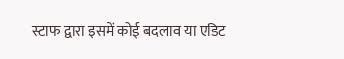स्टाफ द्वारा इसमें कोई बदलाव या एडिट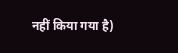नहीं किया गया है)